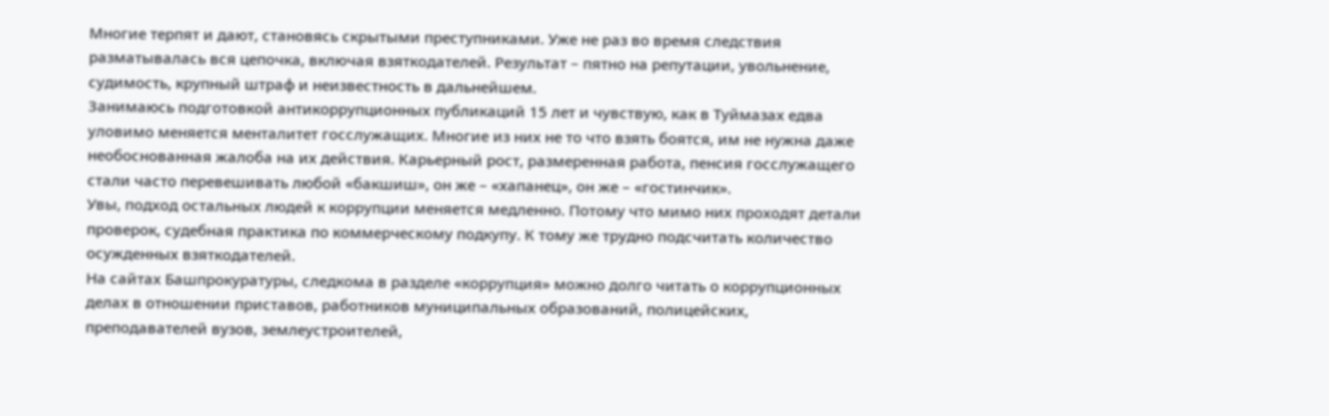Многие терпят и дают, становясь скрытыми преступниками. Уже не раз во время следствия разматывалась вся цепочка, включая взяткодателей. Результат – пятно на репутации, увольнение, судимость, крупный штраф и неизвестность в дальнейшем.
Занимаюсь подготовкой антикоррупционных публикаций 15 лет и чувствую, как в Туймазах едва уловимо меняется менталитет госслужащих. Многие из них не то что взять боятся, им не нужна даже необоснованная жалоба на их действия. Карьерный рост, размеренная работа, пенсия госслужащего стали часто перевешивать любой «бакшиш», он же – «хапанец», он же – «гостинчик».
Увы, подход остальных людей к коррупции меняется медленно. Потому что мимо них проходят детали проверок, судебная практика по коммерческому подкупу. К тому же трудно подсчитать количество осужденных взяткодателей.
На сайтах Башпрокуратуры, следкома в разделе «коррупция» можно долго читать о коррупционных делах в отношении приставов, работников муниципальных образований, полицейских, преподавателей вузов, землеустроителей,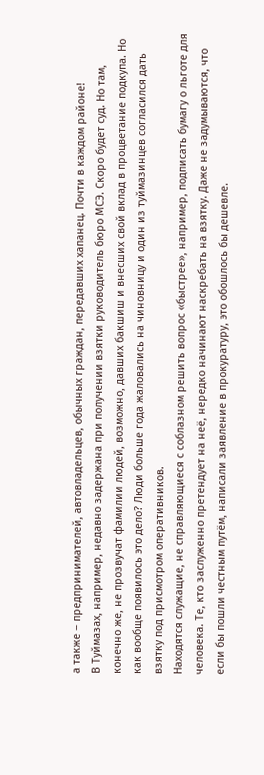а также – предпринимателей, автовладельцев, обычных граждан, передавших хапанец. Почти в каждом районе!
В Туймазах, например, недавно задержана при получении взятки руководитель бюро МСЭ. Скоро будет суд. Но там, конечно же, не прозвучат фамилии людей, возможно, давших бакшиш и внесших свой вклад в процветание подкупа. Но как вообще появилось это дело? Люди больше года жаловались на чиновницу и один из туймазинцев согласился дать взятку под присмотром оперативников.
Находятся служащие, не справляющиеся с соблазном решить вопрос «быстрее», например, подписать бумагу о льготе для человека. Те, кто заслуженно претендует на неё, нередко начинают наскребать на взятку. Даже не задумываются, что если бы пошли честным путём, написали заявление в прокуратуру, это обошлось бы дешевле.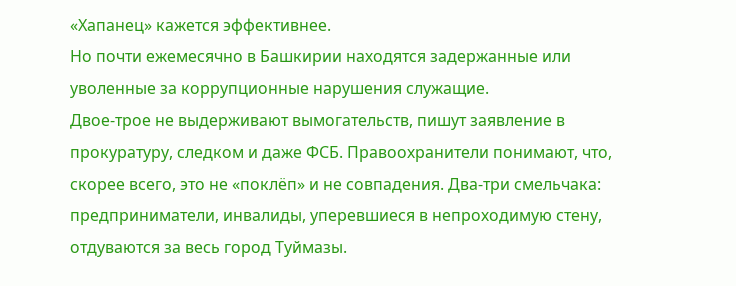«Хапанец» кажется эффективнее.
Но почти ежемесячно в Башкирии находятся задержанные или уволенные за коррупционные нарушения служащие.
Двое-трое не выдерживают вымогательств, пишут заявление в прокуратуру, следком и даже ФСБ. Правоохранители понимают, что, скорее всего, это не «поклёп» и не совпадения. Два-три смельчака: предприниматели, инвалиды, уперевшиеся в непроходимую стену, отдуваются за весь город Туймазы.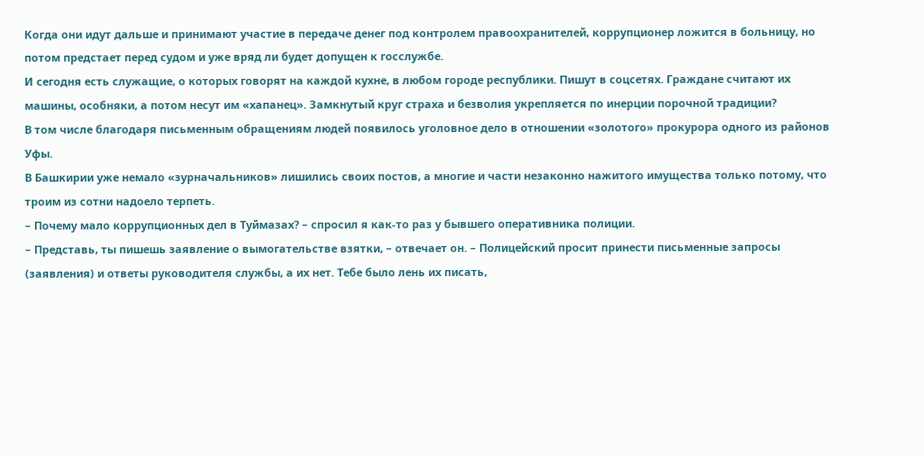Когда они идут дальше и принимают участие в передаче денег под контролем правоохранителей, коррупционер ложится в больницу, но потом предстает перед судом и уже вряд ли будет допущен к госслужбе.
И сегодня есть служащие, о которых говорят на каждой кухне, в любом городе республики. Пишут в соцсетях. Граждане считают их машины, особняки, а потом несут им «хапанец». Замкнутый круг страха и безволия укрепляется по инерции порочной традиции?
В том числе благодаря письменным обращениям людей появилось уголовное дело в отношении «золотого» прокурора одного из районов Уфы.
В Башкирии уже немало «зурначальников» лишились своих постов, а многие и части незаконно нажитого имущества только потому, что троим из сотни надоело терпеть.
– Почему мало коррупционных дел в Туймазах? – спросил я как-то раз у бывшего оперативника полиции.
– Представь, ты пишешь заявление о вымогательстве взятки, – отвечает он. – Полицейский просит принести письменные запросы (заявления) и ответы руководителя службы, а их нет. Тебе было лень их писать,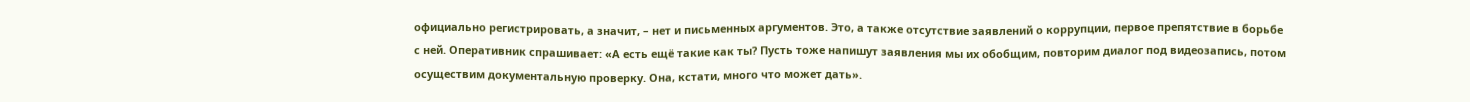официально регистрировать, а значит, – нет и письменных аргументов. Это, а также отсутствие заявлений о коррупции, первое препятствие в борьбе с ней. Оперативник спрашивает: «А есть ещё такие как ты? Пусть тоже напишут заявления мы их обобщим, повторим диалог под видеозапись, потом осуществим документальную проверку. Она, кстати, много что может дать».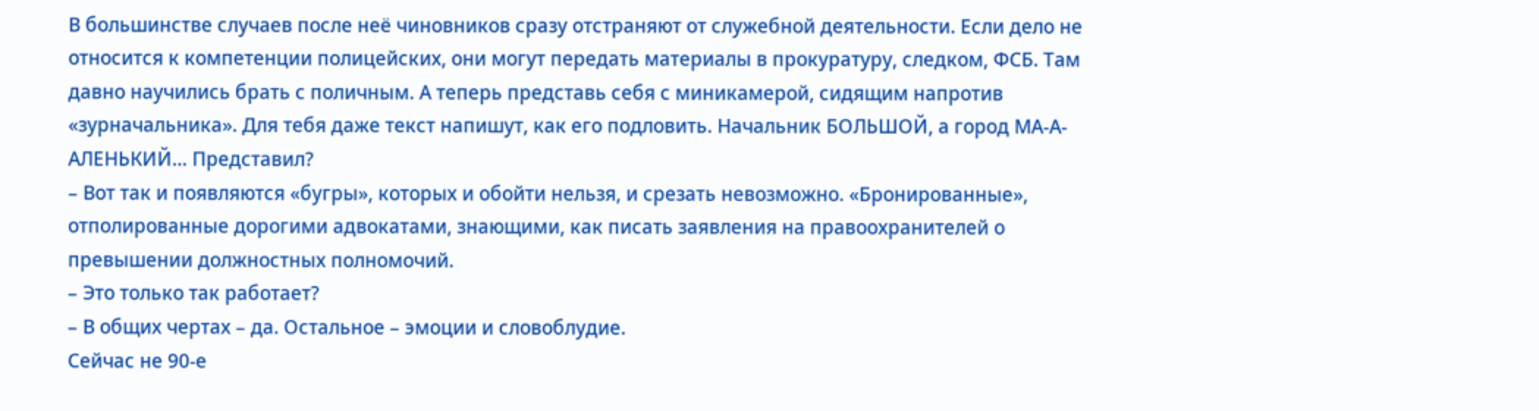В большинстве случаев после неё чиновников сразу отстраняют от служебной деятельности. Если дело не относится к компетенции полицейских, они могут передать материалы в прокуратуру, следком, ФСБ. Там давно научились брать с поличным. А теперь представь себя с миникамерой, сидящим напротив «зурначальника». Для тебя даже текст напишут, как его подловить. Начальник БОЛЬШОЙ, а город МА-А-АЛЕНЬКИЙ... Представил?
– Вот так и появляются «бугры», которых и обойти нельзя, и срезать невозможно. «Бронированные», отполированные дорогими адвокатами, знающими, как писать заявления на правоохранителей о превышении должностных полномочий.
– Это только так работает?
– В общих чертах – да. Остальное – эмоции и словоблудие.
Сейчас не 90-е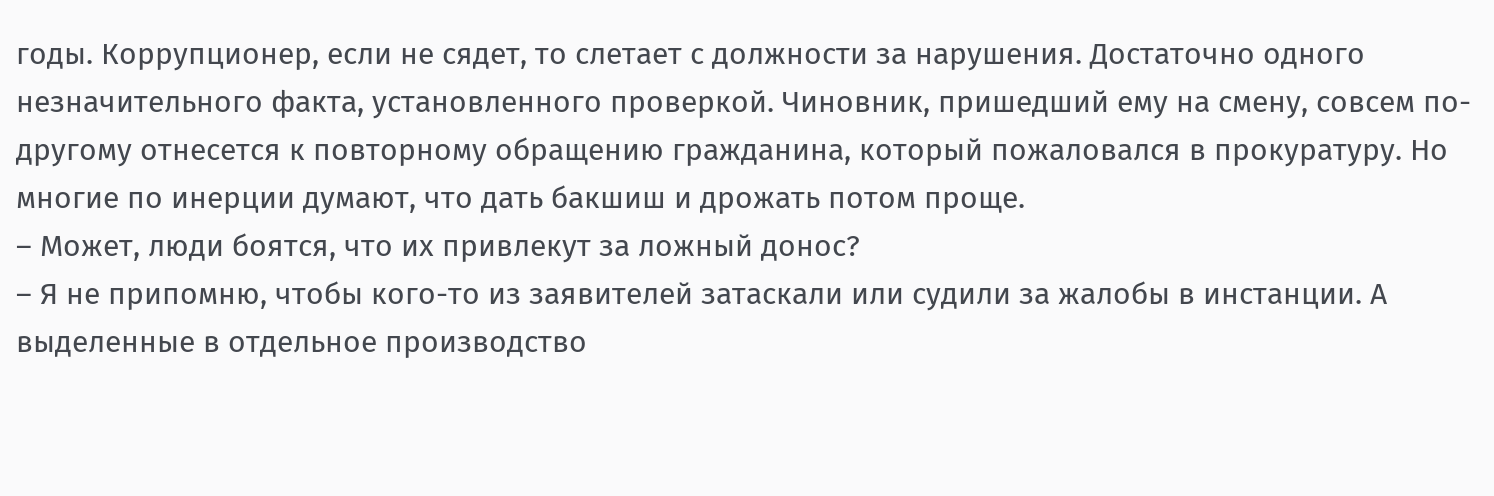годы. Коррупционер, если не сядет, то слетает с должности за нарушения. Достаточно одного незначительного факта, установленного проверкой. Чиновник, пришедший ему на смену, совсем по-другому отнесется к повторному обращению гражданина, который пожаловался в прокуратуру. Но многие по инерции думают, что дать бакшиш и дрожать потом проще.
– Может, люди боятся, что их привлекут за ложный донос?
– Я не припомню, чтобы кого-то из заявителей затаскали или судили за жалобы в инстанции. А выделенные в отдельное производство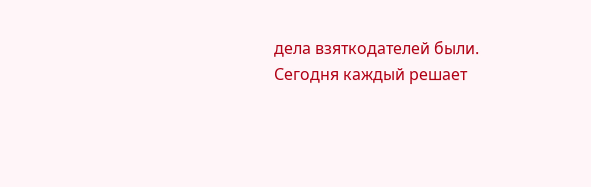дела взяткодателей были.
Сегодня каждый решает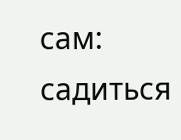сам: садиться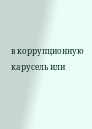в коррупционную карусель или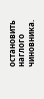остановить наглого чиновника.